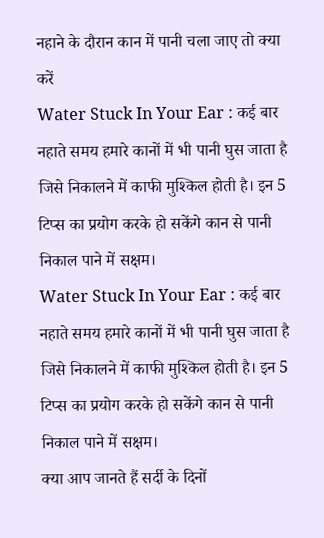नहाने के दौरान कान में पानी चला जाए तो क्या करें
Water Stuck In Your Ear : कई बार नहाते समय हमारे कानों में भी पानी घुस जाता है जिसे निकालने में काफी मुश्किल होती है। इन 5 टिप्स का प्रयोग करके हो सकेंगे कान से पानी निकाल पाने में सक्षम।
Water Stuck In Your Ear : कई बार नहाते समय हमारे कानों में भी पानी घुस जाता है जिसे निकालने में काफी मुश्किल होती है। इन 5 टिप्स का प्रयोग करके हो सकेंगे कान से पानी निकाल पाने में सक्षम।
क्या आप जानते हैं सर्दी के दिनों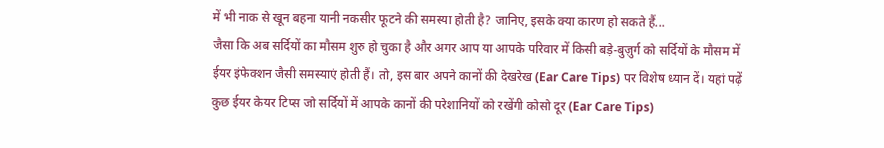में भी नाक से खून बहना यानी नकसीर फूटने की समस्या होती है? जानिए, इसके क्या कारण हो सकते हैं...
जैसा कि अब सर्दियों का मौसम शुरु हो चुका है और अगर आप या आपके परिवार में किसी बड़े-बुज़ुर्ग को सर्दियों के मौसम में ईयर इंफेक्शन जैसी समस्याएं होती हैं। तो, इस बार अपने कानों की देखरेख (Ear Care Tips) पर विशेष ध्यान दें। यहां पढ़ें कुछ ईयर केयर टिप्स जो सर्दियों में आपके कानों की परेशानियों को रखेंगी कोसो दूर (Ear Care Tips)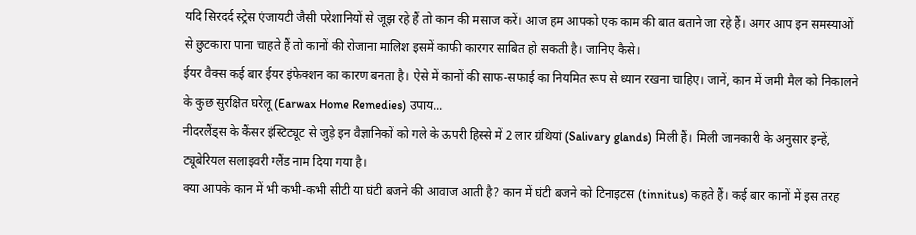यदि सिरदर्द स्ट्रेस एंजायटी जैसी परेशानियों से जूझ रहे हैं तो कान की मसाज करें। आज हम आपको एक काम की बात बताने जा रहे हैं। अगर आप इन समस्याओं से छुटकारा पाना चाहते हैं तो कानों की रोजाना मालिश इसमें काफी कारगर साबित हो सकती है। जानिए कैसे।
ईयर वैक्स कई बार ईयर इंफेक्शन का कारण बनता है। ऐसे में कानों की साफ-सफाई का नियमित रूप से ध्यान रखना चाहिए। जानें, कान में जमी मैल को निकालने के कुछ सुरक्षित घरेलू (Earwax Home Remedies) उपाय...
नीदरलैंड्स के कैंसर इंस्टिट्यूट से जुड़े इन वैज्ञानिकों को गले के ऊपरी हिस्से में 2 लार ग्रंथियां (Salivary glands) मिली हैं। मिली जानकारी के अनुसार इन्हें, ट्यूबेरियल सलाइवरी ग्लैंड नाम दिया गया है।
क्या आपके कान में भी कभी-कभी सीटी या घंटी बजने की आवाज आती है? कान में घंटी बजने को टिनाइटस (tinnitus) कहते हैं। कई बार कानों में इस तरह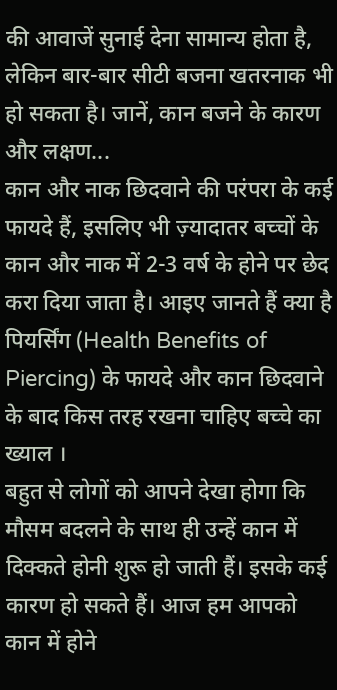की आवाजें सुनाई देना सामान्य होता है, लेकिन बार-बार सीटी बजना खतरनाक भी हो सकता है। जानें, कान बजने के कारण और लक्षण...
कान और नाक छिदवाने की परंपरा के कई फायदे हैं, इसलिए भी ज़्यादातर बच्चों के कान और नाक में 2-3 वर्ष के होने पर छेद करा दिया जाता है। आइए जानते हैं क्या है पियर्सिंग (Health Benefits of Piercing) के फायदे और कान छिदवाने के बाद किस तरह रखना चाहिए बच्चे का ख्याल ।
बहुत से लोगों को आपने देखा होगा कि मौसम बदलने के साथ ही उन्हें कान में दिक्कते होनी शुरू हो जाती हैं। इसके कई कारण हो सकते हैं। आज हम आपको कान में होने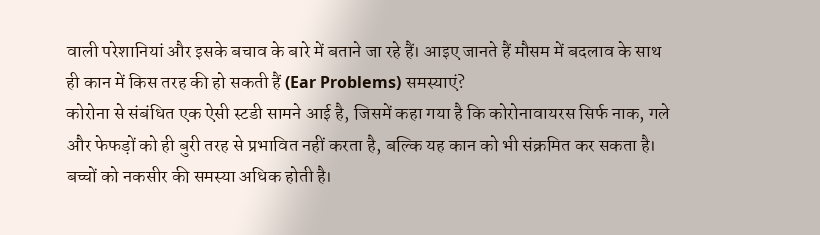वाली परेशानियां और इसके बचाव के बारे में बताने जा रहे हैं। आइए जानते हैं मौसम में बदलाव के साथ ही कान में किस तरह की हो सकती हैं (Ear Problems) समस्याएं?
कोरोना से संबंधित एक ऐसी स्टडी सामने आई है, जिसमें कहा गया है कि कोरोनावायरस सिर्फ नाक, गले और फेफड़ों को ही बुरी तरह से प्रभावित नहीं करता है, बल्कि यह कान को भी संक्रमित कर सकता है।
बच्चों को नकसीर की समस्या अधिक होती है।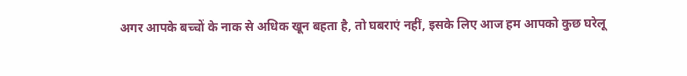अगर आपके बच्चों के नाक से अधिक खून बहता है, तो घबराएं नहीं, इसके लिए आज हम आपको कुछ घरेलू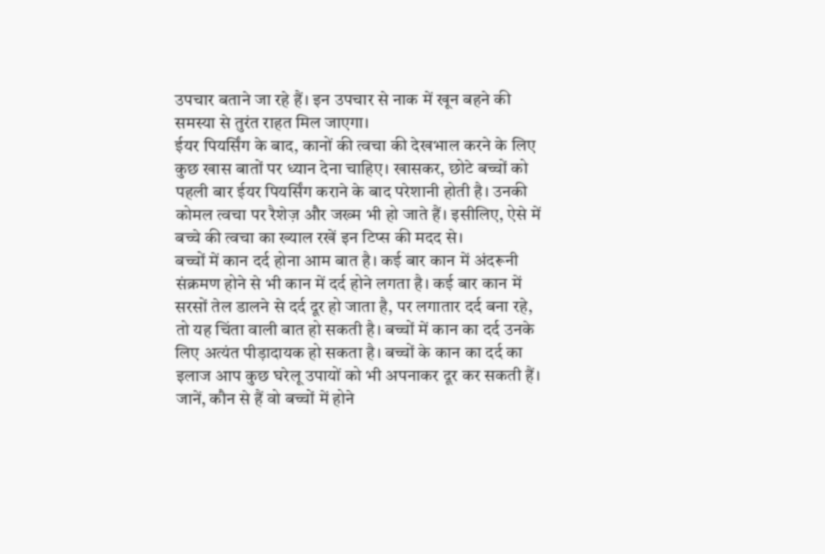उपचार बताने जा रहे हैं। इन उपचार से नाक में खून बहने की समस्या से तुरंत राहत मिल जाएगा।
ईयर पियर्सिंग के बाद, कानों की त्वचा की देखभाल करने के लिए कुछ खास बातों पर ध्यान देना चाहिए। खासकर, छोटे बच्चों को पहली बार ईयर पियर्सिंग कराने के बाद परेशानी होती है। उनकी कोमल त्वचा पर रैशेज़ और जख्म भी हो जाते हैं। इसीलिए, ऐसे में बच्चे की त्वचा का ख्याल रखें इन टिप्स की मदद से।
बच्चों में कान दर्द होना आम बात है। कई बार कान में अंदरूनी संक्रमण होने से भी कान में दर्द होने लगता है। कई बार कान में सरसों तेल डालने से दर्द दूर हो जाता है, पर लगातार दर्द बना रहे, तो यह चिंता वाली बात हो सकती है। बच्चों में कान का दर्द उनके लिए अत्यंत पीड़ादायक हो सकता है। बच्चों के कान का दर्द का इलाज आप कुछ घरेलू उपायों को भी अपनाकर दूर कर सकती हैं। जानें, कौन से हैं वो बच्चों में होने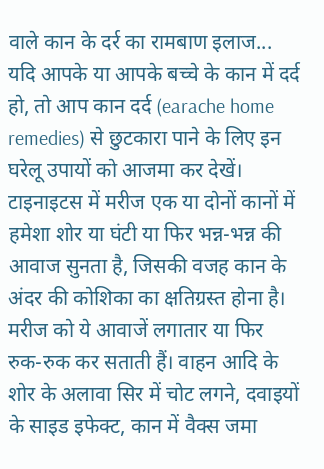वाले कान के दर्र का रामबाण इलाज...
यदि आपके या आपके बच्चे के कान में दर्द हो, तो आप कान दर्द (earache home remedies) से छुटकारा पाने के लिए इन घरेलू उपायों को आजमा कर देखें।
टाइनाइटस में मरीज एक या दोनों कानों में हमेशा शोर या घंटी या फिर भन्न-भन्न की आवाज सुनता है, जिसकी वजह कान के अंदर की कोशिका का क्षतिग्रस्त होना है। मरीज को ये आवाजें लगातार या फिर रुक-रुक कर सताती हैं। वाहन आदि के शोर के अलावा सिर में चोट लगने, दवाइयों के साइड इफेक्ट, कान में वैक्स जमा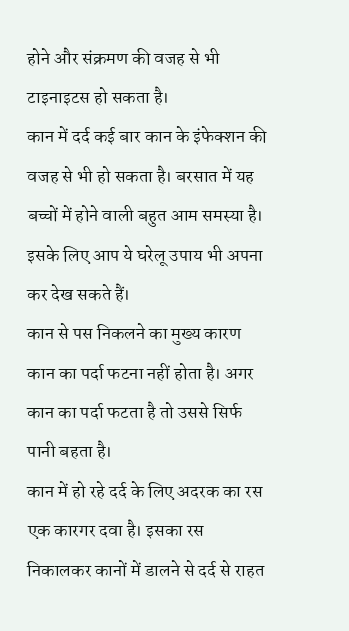होने और संक्रमण की वजह से भी टाइनाइटस हो सकता है।
कान में दर्द कई बार कान के इंफेक्शन की वजह से भी हो सकता है। बरसात में यह बच्चों में होने वाली बहुत आम समस्या है। इसके लिए आप ये घरेलू उपाय भी अपना कर देख सकते हैं।
कान से पस निकलने का मुख्य कारण कान का पर्दा फटना नहीं होता है। अगर कान का पर्दा फटता है तो उससे सिर्फ पानी बहता है।
कान में हो रहे दर्द के लिए अदरक का रस एक कारगर दवा है। इसका रस निकालकर कानों में डालने से दर्द से राहत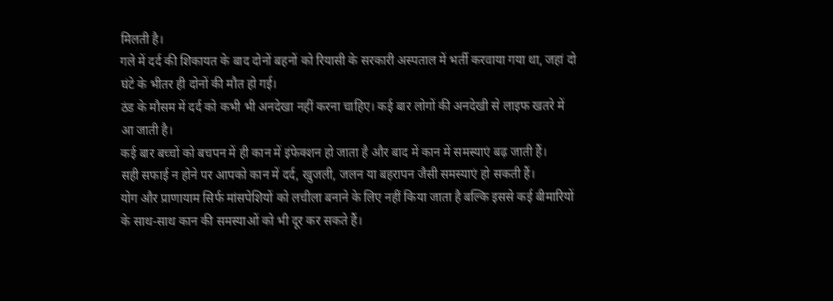मिलती है।
गले में दर्द की शिकायत के बाद दोनों बहनों को रियासी के सरकारी अस्पताल में भर्ती करवाया गया था, जहां दो घंटे के भीतर ही दोनों की मौत हो गई।
ठंड के मौसम में दर्द को कभी भी अनदेखा नहीं करना चाहिए। कई बार लोगों की अनदेखी से लाइफ खतरे में आ जाती है।
कई बार बच्चों को बचपन में ही कान में इंफेक्शन हो जाता है और बाद में कान में समस्याएं बढ़ जाती हैं।
सही सफाई न होने पर आपको कान में दर्द, खुजली, जलन या बहरापन जैसी समस्याएं हो सकती हैं।
योग और प्राणायाम सिर्फ मांसपेशियों को लचीला बनाने के लिए नहीं किया जाता है बल्कि इससे कई बीमारियों के साथ-साथ कान की समस्याओं को भी दूर कर सकते हैं।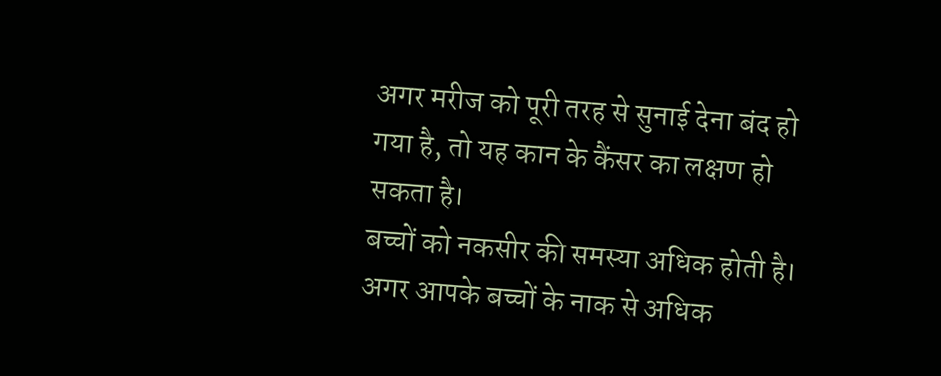अगर मरीज को पूरी तरह से सुनाई देना बंद हो गया है, तो यह कान के कैंसर का लक्षण हो सकता है।
बच्चों को नकसीर की समस्या अधिक होती है। अगर आपके बच्चों के नाक से अधिक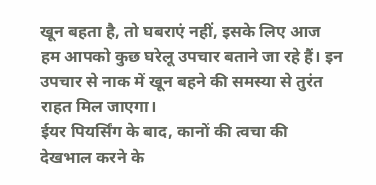खून बहता है, तो घबराएं नहीं, इसके लिए आज हम आपको कुछ घरेलू उपचार बताने जा रहे हैं। इन उपचार से नाक में खून बहने की समस्या से तुरंत राहत मिल जाएगा।
ईयर पियर्सिंग के बाद, कानों की त्वचा की देखभाल करने के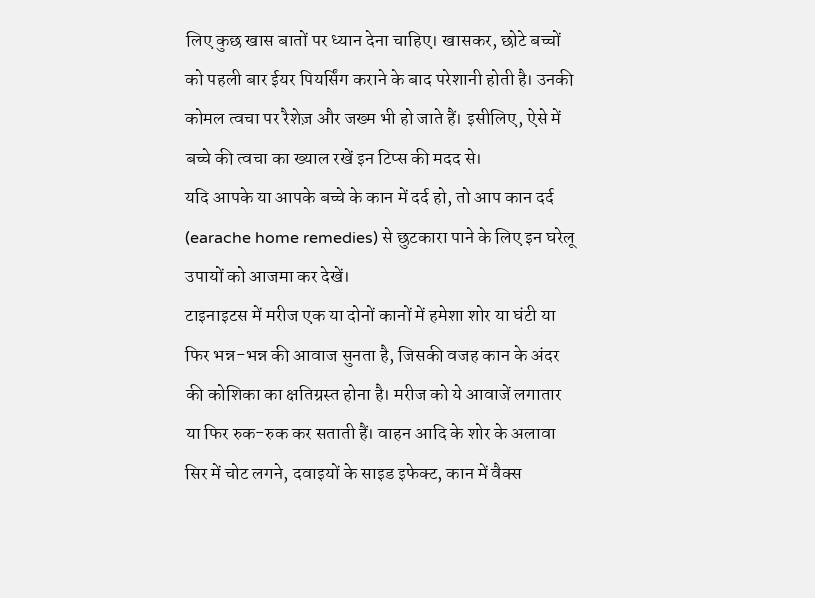लिए कुछ खास बातों पर ध्यान देना चाहिए। खासकर, छोटे बच्चों को पहली बार ईयर पियर्सिंग कराने के बाद परेशानी होती है। उनकी कोमल त्वचा पर रैशेज़ और जख्म भी हो जाते हैं। इसीलिए, ऐसे में बच्चे की त्वचा का ख्याल रखें इन टिप्स की मदद से।
यदि आपके या आपके बच्चे के कान में दर्द हो, तो आप कान दर्द (earache home remedies) से छुटकारा पाने के लिए इन घरेलू उपायों को आजमा कर देखें।
टाइनाइटस में मरीज एक या दोनों कानों में हमेशा शोर या घंटी या फिर भन्न-भन्न की आवाज सुनता है, जिसकी वजह कान के अंदर की कोशिका का क्षतिग्रस्त होना है। मरीज को ये आवाजें लगातार या फिर रुक-रुक कर सताती हैं। वाहन आदि के शोर के अलावा सिर में चोट लगने, दवाइयों के साइड इफेक्ट, कान में वैक्स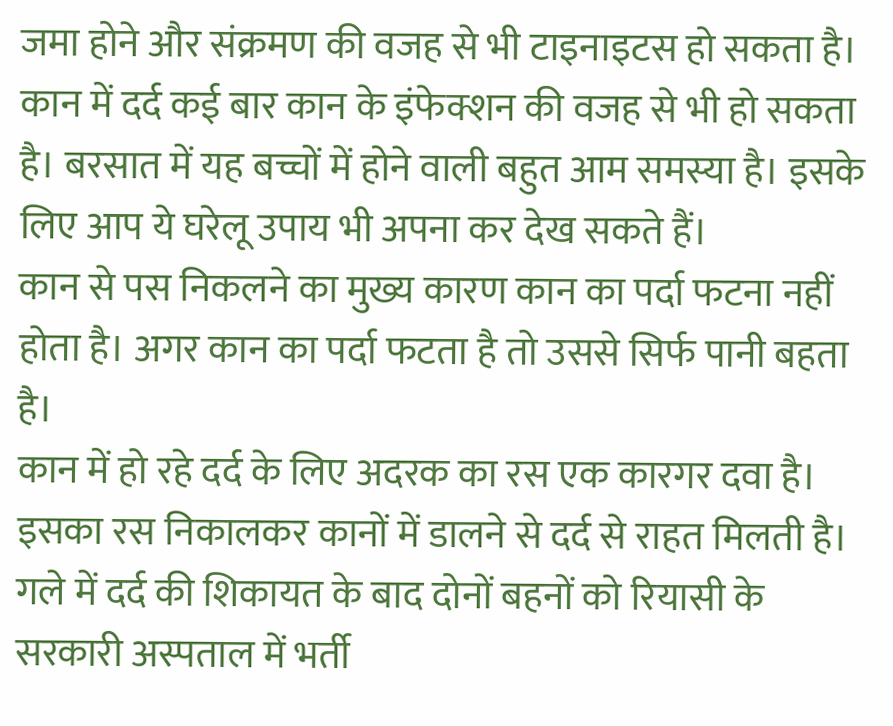जमा होने और संक्रमण की वजह से भी टाइनाइटस हो सकता है।
कान में दर्द कई बार कान के इंफेक्शन की वजह से भी हो सकता है। बरसात में यह बच्चों में होने वाली बहुत आम समस्या है। इसके लिए आप ये घरेलू उपाय भी अपना कर देख सकते हैं।
कान से पस निकलने का मुख्य कारण कान का पर्दा फटना नहीं होता है। अगर कान का पर्दा फटता है तो उससे सिर्फ पानी बहता है।
कान में हो रहे दर्द के लिए अदरक का रस एक कारगर दवा है। इसका रस निकालकर कानों में डालने से दर्द से राहत मिलती है।
गले में दर्द की शिकायत के बाद दोनों बहनों को रियासी के सरकारी अस्पताल में भर्ती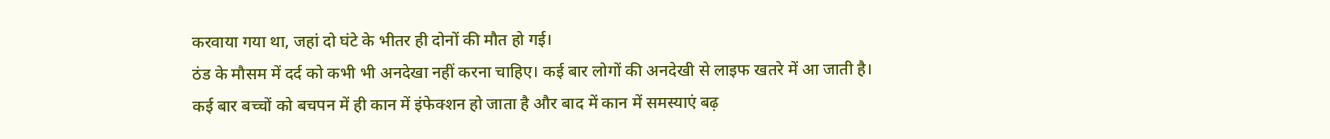करवाया गया था, जहां दो घंटे के भीतर ही दोनों की मौत हो गई।
ठंड के मौसम में दर्द को कभी भी अनदेखा नहीं करना चाहिए। कई बार लोगों की अनदेखी से लाइफ खतरे में आ जाती है।
कई बार बच्चों को बचपन में ही कान में इंफेक्शन हो जाता है और बाद में कान में समस्याएं बढ़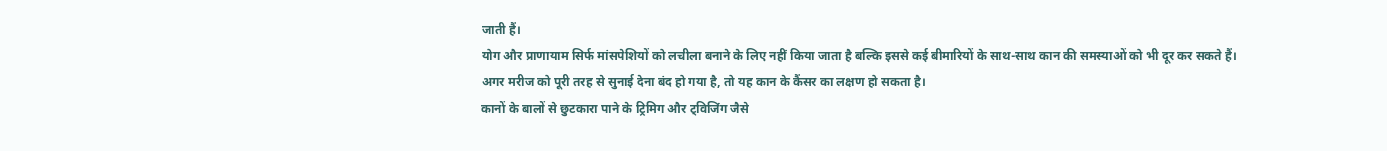जाती हैं।
योग और प्राणायाम सिर्फ मांसपेशियों को लचीला बनाने के लिए नहीं किया जाता है बल्कि इससे कई बीमारियों के साथ-साथ कान की समस्याओं को भी दूर कर सकते हैं।
अगर मरीज को पूरी तरह से सुनाई देना बंद हो गया है, तो यह कान के कैंसर का लक्षण हो सकता है।
कानों के बालों से छुटकारा पाने के ट्रिमिग और ट्विजिंग जैसे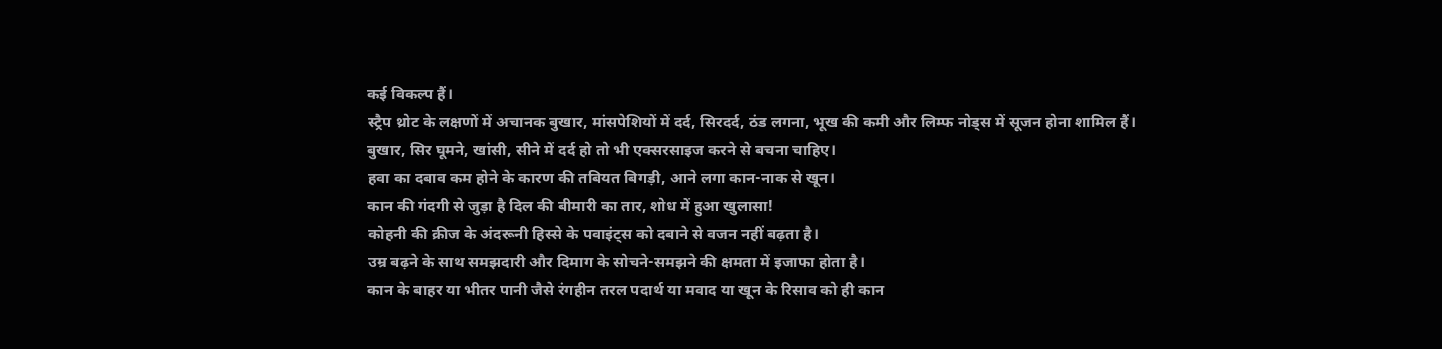कई विकल्प हैं।
स्ट्रैप थ्रोट के लक्षणों में अचानक बुखार, मांसपेशियों में दर्द, सिरदर्द, ठंड लगना, भूख की कमी और लिम्फ नोड्स में सूजन होना शामिल हैं।
बुखार, सिर घूमने, खांसी, सीने में दर्द हो तो भी एक्सरसाइज करने से बचना चाहिए।
हवा का दबाव कम होने के कारण की तबियत बिगड़ी, आने लगा कान-नाक से खून।
कान की गंदगी से जुड़ा है दिल की बीमारी का तार, शोध में हुआ खुलासा!
कोहनी की क्रीज के अंदरूनी हिस्से के पवाइंट्स को दबाने से वजन नहीं बढ़ता है।
उम्र बढ़ने के साथ समझदारी और दिमाग के सोचने-समझने की क्षमता में इजाफा होता है।
कान के बाहर या भीतर पानी जैसे रंगहीन तरल पदार्थ या मवाद या खून के रिसाव को ही कान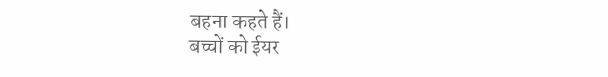बहना कहते हैं।
बच्चों को ईयर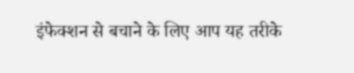इंफेक्शन से बचाने के लिए आप यह तरीके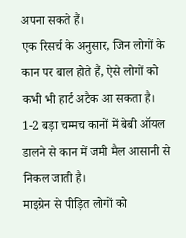अपना सकते हैं।
एक रिसर्च के अनुसार, जिन लोगों के कान पर बाल होते हैं, ऐसे लोगों को कभी भी हार्ट अटैक आ सकता है।
1-2 बड़ा चम्मच कानों में बेबी ऑयल डालने से कान में जमी मैल आसानी से निकल जाती है।
माइग्रेन से पीड़ित लोगों को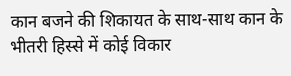कान बजने की शिकायत के साथ-साथ कान के भीतरी हिस्से में कोई विकार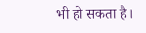भी हो सकता है।